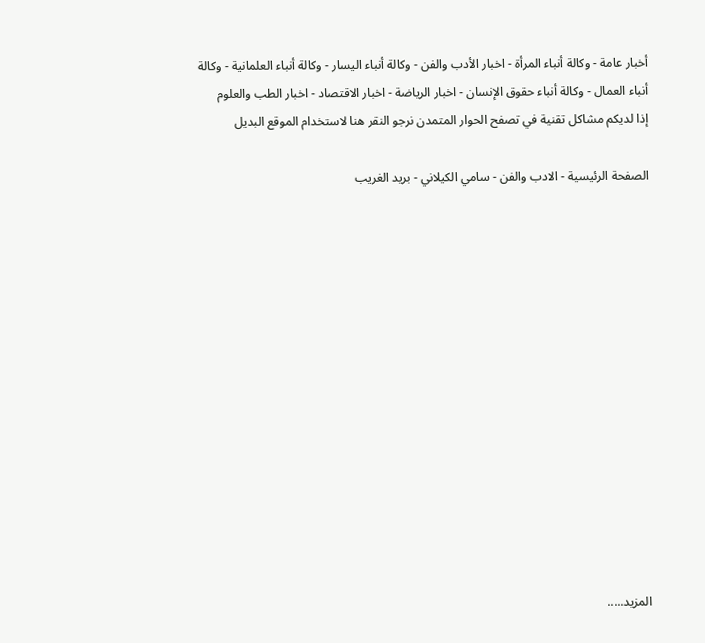أخبار عامة - وكالة أنباء المرأة - اخبار الأدب والفن - وكالة أنباء اليسار - وكالة أنباء العلمانية - وكالة أنباء العمال - وكالة أنباء حقوق الإنسان - اخبار الرياضة - اخبار الاقتصاد - اخبار الطب والعلوم
إذا لديكم مشاكل تقنية في تصفح الحوار المتمدن نرجو النقر هنا لاستخدام الموقع البديل

الصفحة الرئيسية - الادب والفن - سامي الكيلاني - بريد الغريب














المزيد.....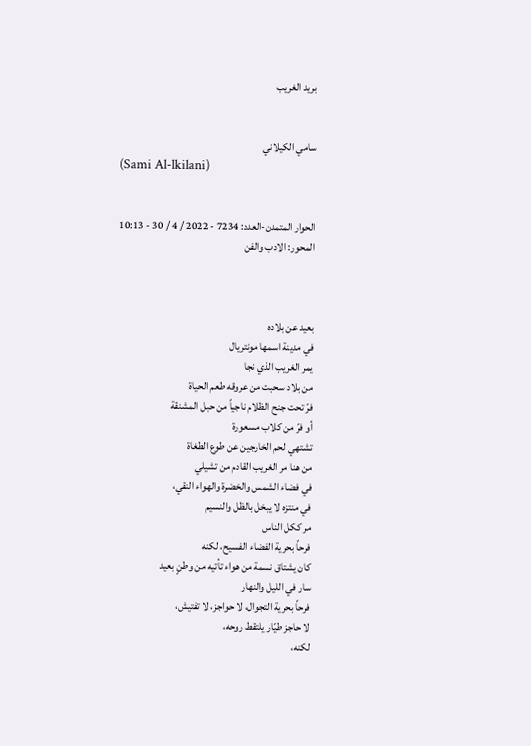بريد الغريب


سامي الكيلاني
(Sami Al-lkilani)


الحوار المتمدن-العدد: 7234 - 2022 / 4 / 30 - 10:13
المحور: الادب والفن



بعيد عن بلاده
في مدينة اسمها مونتريال
يمر الغريب الذي نجا
من بلاد سحبت من عروقه طعم الحياة
فرّ تحت جنح الظلام ناجياً من حبل المشنقة
أو فرّ من كلاب مسعورة
تشتهي لحم الخارجين عن طوع الطغاة
من هنا مر الغريب القادم من تشيلي
في فضاء الشمس والخضرة والهواء النقي،
في منتزه لا يبخل بالظل والنسيم
مر ككل الناس
فرحاً بحرية الفضاء الفسيح، لكنه
كان يشتاق نسمة من هواء تأتيه من وطنٍ بعيد
سار في الليل والنهار
فرحاً بحرية التجوال، لا حواجز، لا تفتيش،
لا حاجز طيّار يلتقط روحه،
لكنه،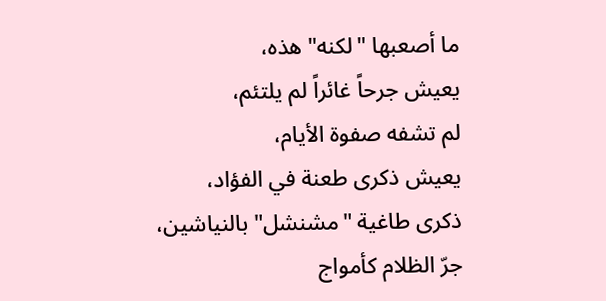ما أصعبها "لكنه" هذه،
يعيش جرحاً غائراً لم يلتئم،
لم تشفه صفوة الأيام،
يعيش ذكرى طعنة في الفؤاد،
ذكرى طاغية "مشنشل" بالنياشين،
جرّ الظلام كأمواج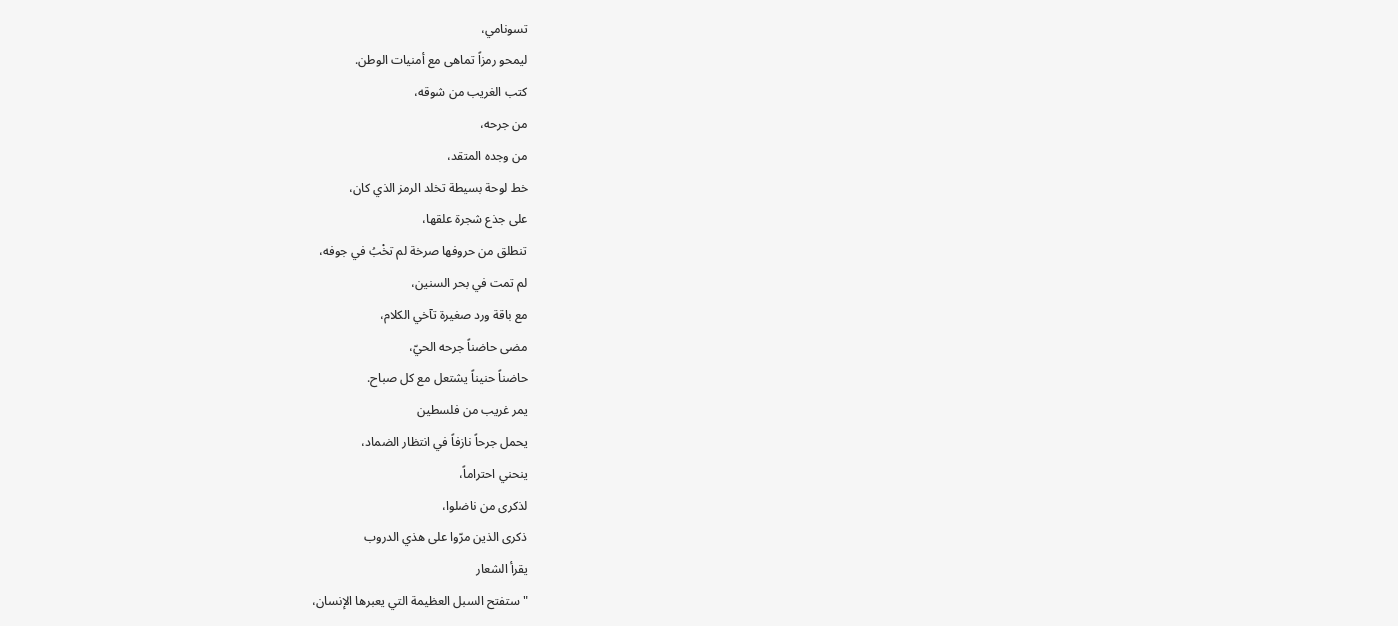تسونامي،
ليمحو رمزاً تماهى مع أمنيات الوطن.
كتب الغريب من شوقه،
من جرحه،
من وجده المتقد،
خط لوحة بسيطة تخلد الرمز الذي كان،
على جذع شجرة علقها،
تنطلق من حروفها صرخة لم تخْبُ في جوفه،
لم تمت في بحر السنين،
مع باقة ورد صغيرة تآخي الكلام،
مضى حاضناً جرحه الحيّ،
حاضناً حنيناً يشتعل مع كل صباح.
يمر غريب من فلسطين
يحمل جرحاً نازفاً في انتظار الضماد،
ينحني احتراماً،
لذكرى من ناضلوا،
ذكرى الذين مرّوا على هذي الدروب
يقرأ الشعار
"ستفتح السبل العظيمة التي يعبرها الإنسان،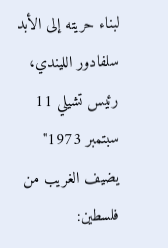لبناء حريته إلى الأبد
سلفادور الليندي، رئيس تشيلي 11 سبتمبر 1973"
يضيف الغريب من فلسطين: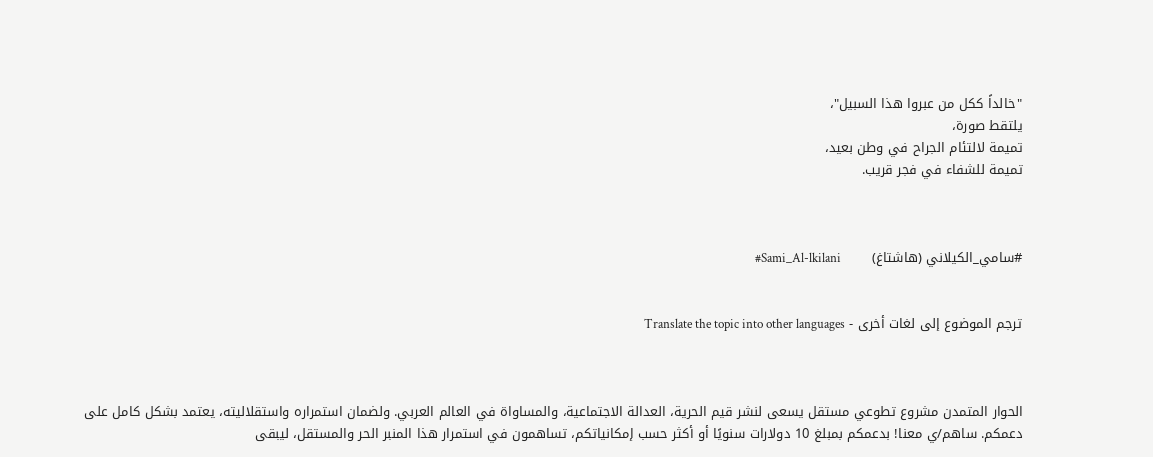"خالداً ككل من عبروا هذا السبيل"،
يلتقط صورة،
تميمة لالتئام الجراح في وطن بعيد،
تميمة للشفاء في فجر قريب.



#سامي_الكيلاني (هاشتاغ)       Sami_Al-lkilani#


ترجم الموضوع إلى لغات أخرى - Translate the topic into other languages



الحوار المتمدن مشروع تطوعي مستقل يسعى لنشر قيم الحرية، العدالة الاجتماعية، والمساواة في العالم العربي. ولضمان استمراره واستقلاليته، يعتمد بشكل كامل على دعمكم. ساهم/ي معنا! بدعمكم بمبلغ 10 دولارات سنويًا أو أكثر حسب إمكانياتكم، تساهمون في استمرار هذا المنبر الحر والمستقل، ليبقى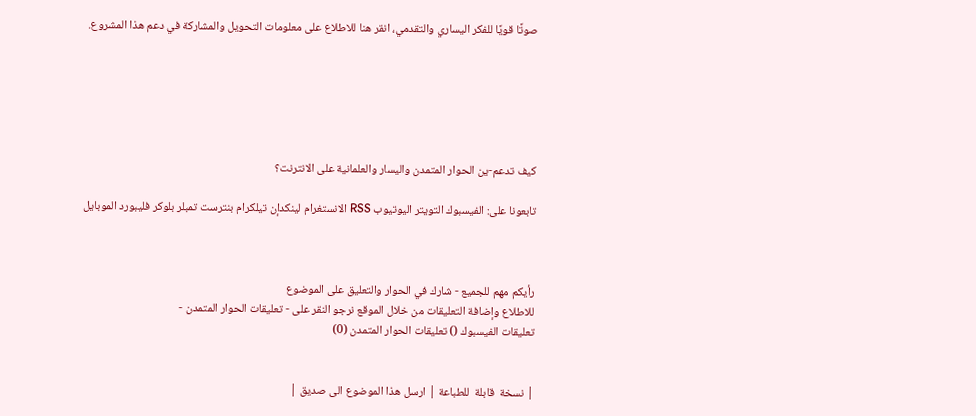صوتًا قويًا للفكر اليساري والتقدمي، انقر هنا للاطلاع على معلومات التحويل والمشاركة في دعم هذا المشروع.






كيف تدعم-ين الحوار المتمدن واليسار والعلمانية على الانترنت؟

تابعونا على: الفيسبوك التويتر اليوتيوب RSS الانستغرام لينكدإن تيلكرام بنترست تمبلر بلوكر فليبورد الموبايل



رأيكم مهم للجميع - شارك في الحوار والتعليق على الموضوع
للاطلاع وإضافة التعليقات من خلال الموقع نرجو النقر على - تعليقات الحوار المتمدن -
تعليقات الفيسبوك () تعليقات الحوار المتمدن (0)


| نسخة  قابلة  للطباعة | ارسل هذا الموضوع الى صديق |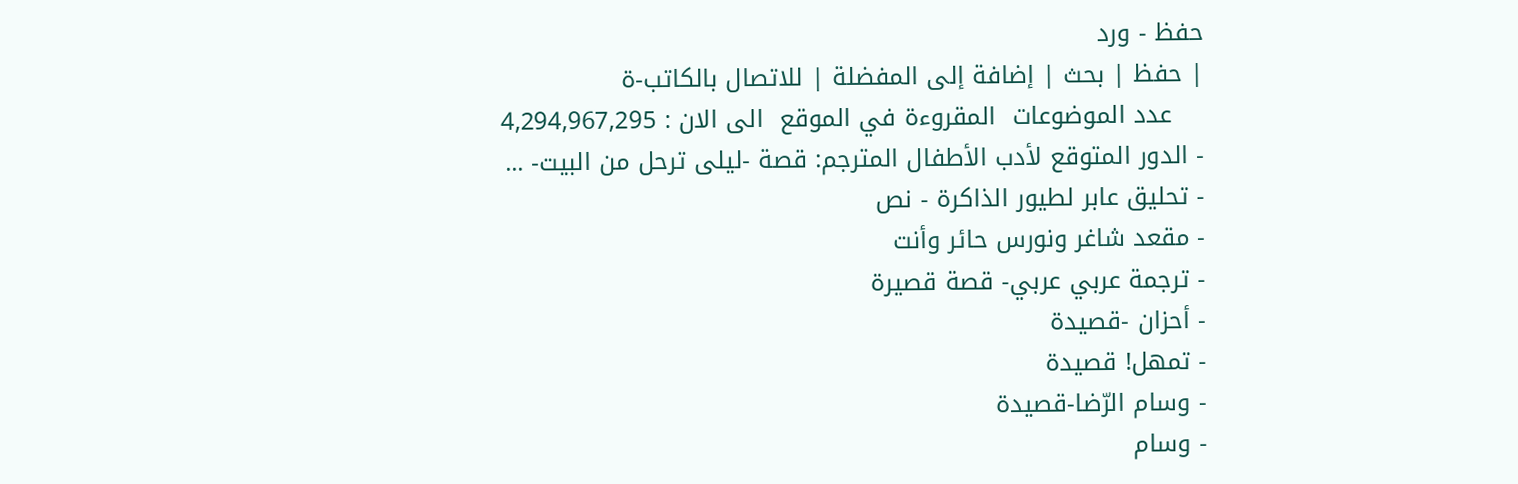حفظ - ورد
| حفظ | بحث | إضافة إلى المفضلة | للاتصال بالكاتب-ة
    عدد الموضوعات  المقروءة في الموقع  الى الان : 4,294,967,295
- الدور المتوقع لأدب الأطفال المترجم: قصة -ليلى ترحل من البيت- ...
- تحليق عابر لطيور الذاكرة - نص
- مقعد شاغر ونورس حائر وأنت
- ترجمة عربي عربي- قصة قصيرة
- أحزان -قصيدة
- تمهل! قصيدة
- وسام الرّضا-قصيدة
- وسام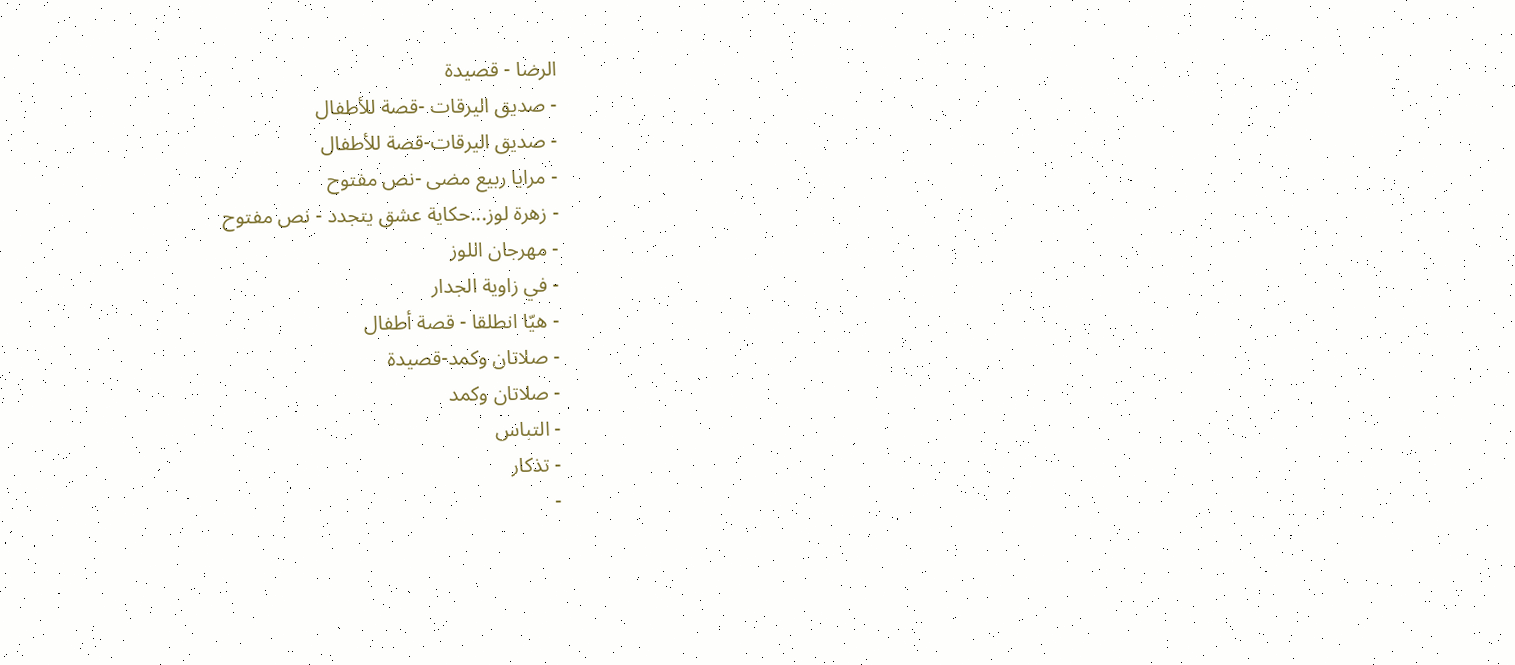الرضا - قصيدة
- صديق اليرقات -قصة للأطفال
- صديق اليرقات-قصة للأطفال
- مرايا ربيع مضى -نص مفتوح
- زهرة لوز...حكاية عشق يتجدد - نص مفتوح
- مهرجان اللوز
- في زاوية الجدار
- هيّا انطلقا - قصة أطفال
- صلاتان وكمد-قصيدة
- صلاتان وكمد
- التباس
- تذكار
-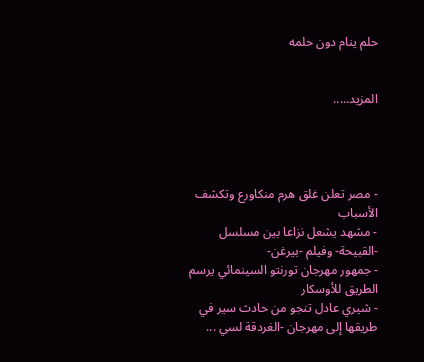حلم ينام دون حلمه


المزيد.....




- مصر تعلن غلق هرم منكاورع وتكشف الأسباب
- مشهد يشعل نزاعا بين مسلسل -القبيحة- وفيلم -بيرغن-
- جمهور مهرجان تورنتو السينمائي يرسم الطريق للأوسكار
- شيري عادل تنجو من حادث سير في طريقها إلى مهرجان -الغردقة لسي ...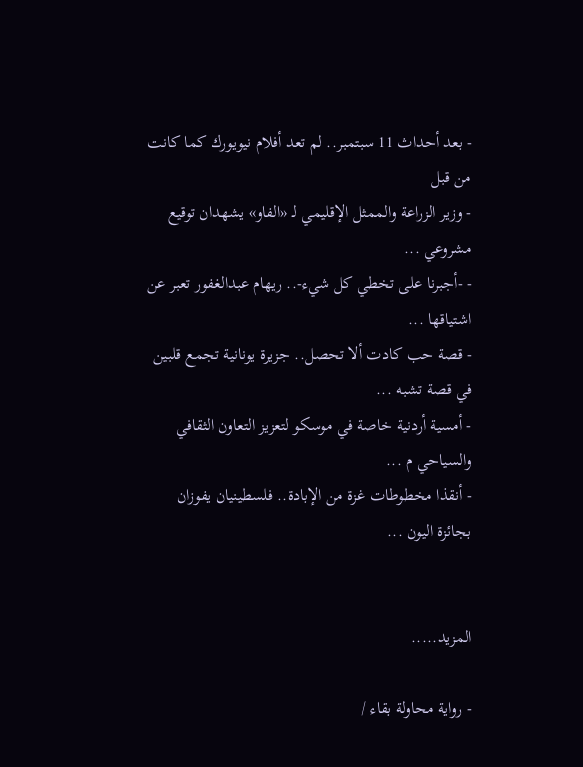- بعد أحداث 11 سبتمبر.. لم تعد أفلام نيويورك كما كانت من قبل
- وزير الزراعة والممثل الإقليمي لـ «الفاو» يشهدان توقيع مشروعي ...
- -أجبرنا على تخطي كل شيء-.. ريهام عبدالغفور تعبر عن اشتياقها ...
- قصة حب كادت ألا تحصل.. جزيرة يونانية تجمع قلبين في قصة تشبه ...
- أمسية أردنية خاصة في موسكو لتعزيز التعاون الثقافي والسياحي م ...
- أنقذا مخطوطات غزة من الإبادة.. فلسطينيان يفوزان بجائزة اليون ...


المزيد.....

- رواية محاولة بقاء /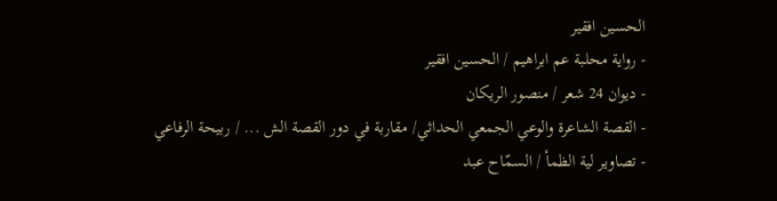الحسين افقير
- رواية محلبة عم ابراهيم / الحسين افقير
- ديوان 24 شعر / منصور الريكان
- القصة الشاعرة والوعي الجمعي الحداثي/ مقاربة في دور القصة الش ... / ربيحة الرفاعي
- تصاوير لية الظمأ / السمّاح عبد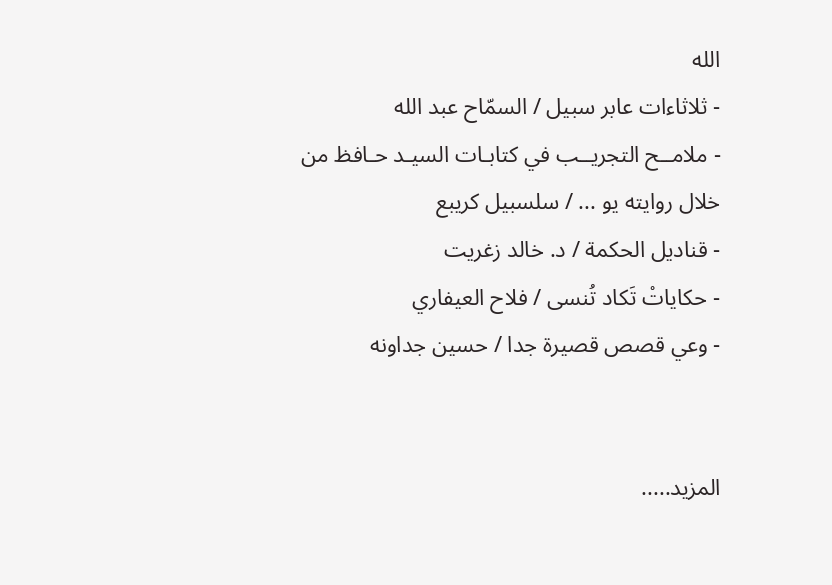الله
- ثلاثاءات عابر سبيل / السمّاح عبد الله
- ملامــح التجريــب في كتابـات السيـد حـافظ من خلال روايته يو ... / سلسبيل كريبع
- قناديل الحكمة / د. خالد زغريت
- حكاياتْ تَكاد تُنسى / فلاح العيفاري
- وعي قصص قصيرة جدا / حسين جداونه


المزيد.....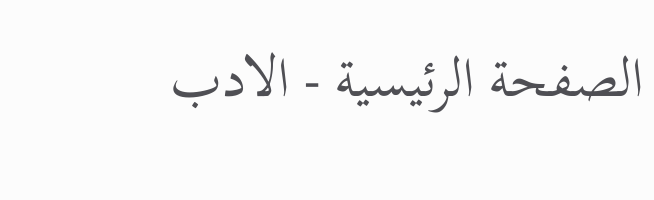الصفحة الرئيسية - الادب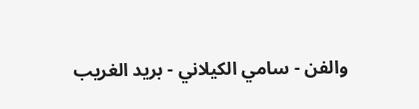والفن - سامي الكيلاني - بريد الغريب